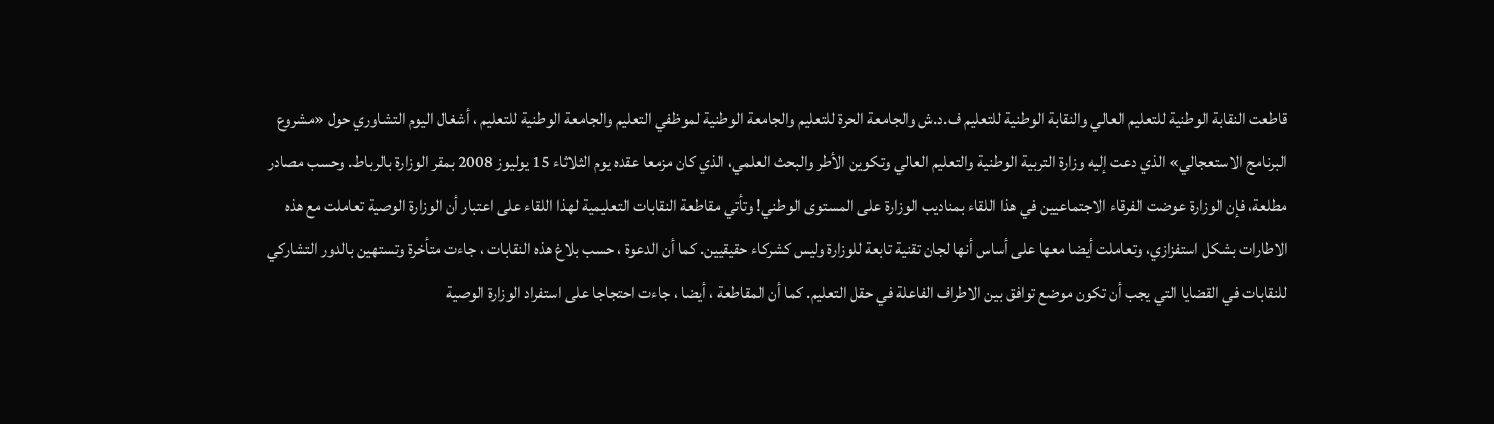قاطعت النقابة الوطنية للتعليم العالي والنقابة الوطنية للتعليم ف.د.ش والجامعة الحرة للتعليم والجامعة الوطنية لموظفي التعليم والجامعة الوطنية للتعليم ، أشغال اليوم التشاوري حول «مشروع البرنامج الاستعجالي» الذي دعت إليه وزارة التربية الوطنية والتعليم العالي وتكوين الأطر والبحث العلمي، الذي كان مزمعا عقده يوم الثلاثاء 15 يوليوز 2008 بمقر الوزارة بالرباط. وحسب مصادر مطلعة، فإن الوزارة عوضت الفرقاء الاجتماعيين في هذا اللقاء بمناديب الوزارة على المستوى الوطني! وتأتي مقاطعة النقابات التعليمية لهذا اللقاء على اعتبار أن الوزارة الوصية تعاملت مع هذه الاطارات بشكل استفزازي، وتعاملت أيضا معها على أساس أنها لجان تقنية تابعة للوزارة وليس كشركاء حقيقيين. كما أن الدعوة ، حسب بلاغ هذه النقابات ، جاءت متأخرة وتستهين بالدور التشاركي للنقابات في القضايا التي يجب أن تكون موضع توافق بين الاطراف الفاعلة في حقل التعليم. كما أن المقاطعة ، أيضا ، جاءت احتجاجا على استفراد الوزارة الوصية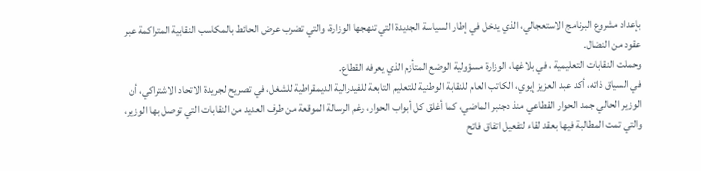بإعداد مشروع البرنامج الاستعجالي، الذي يدخل في إطار السياسة الجديدة التي تنهجها الوزارة، والتي تضرب عرض الحائط بالمكاسب النقابية المتراكمة عبر عقود من النضال.
وحملت النقابات التعليمية ، في بلاغها، الوزارة مسؤولية الوضع المتأزم الذي يعرفه القطاع.
في السياق ذاته، أكد عبد العزيز إيوي، الكاتب العام للنقابة الوطنية للتعليم التابعة للفيدرالية الديمقراطية للشغل، في تصريح لجريدة الاتحاد الاشتراكي، أن الوزير الحالي جمد الحوار القطاعي منذ دجنبر الماضي، كما أغلق كل أبواب الحوار، رغم الرسالة الموقعة من طرف العديد من النقابات التي توصل بها الوزير، والتي تمت المطالبة فيها بعقد لقاء لتفعيل اتفاق فاتح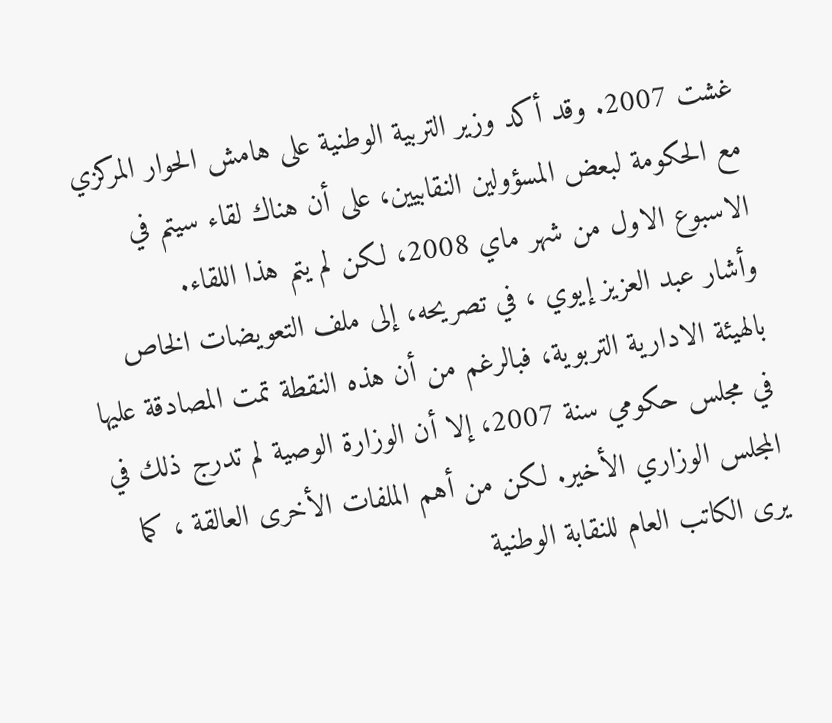غشت 2007. وقد أكد وزير التربية الوطنية على هامش الحوار المركزي مع الحكومة لبعض المسؤولين النقابيين، على أن هناك لقاء سيتم في الاسبوع الاول من شهر ماي 2008، لكن لم يتم هذا اللقاء.
وأشار عبد العزيز إيوي ، في تصريحه، إلى ملف التعويضات الخاص بالهيئة الادارية التربوية، فبالرغم من أن هذه النقطة تمت المصادقة عليها في مجلس حكومي سنة 2007، إلا أن الوزارة الوصية لم تدرج ذلك في المجلس الوزاري الأخير. لكن من أهم الملفات الأخرى العالقة ، كما يرى الكاتب العام للنقابة الوطنية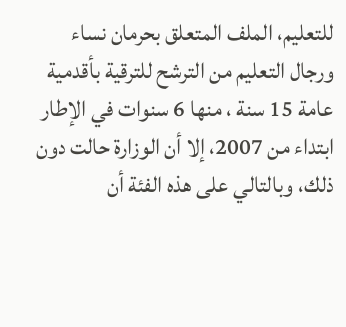للتعليم، الملف المتعلق بحرمان نساء ورجال التعليم من الترشح للترقية بأقدمية عامة 15 سنة ، منها 6 سنوات في الإطار ابتداء من 2007، إلا أن الوزارة حالت دون ذلك، وبالتالي على هذه الفئة أن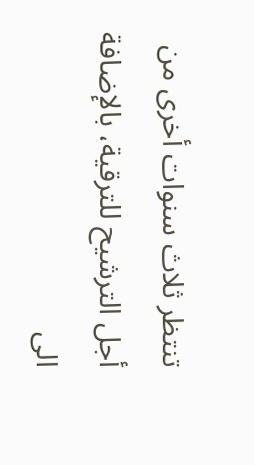تنتظر ثلاث سنوات أخرى من أجل الترشيح للترقية، بالإضافة الى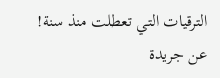الترقيات التي تعطلت منذ سنة!
عن جريدة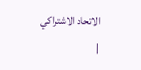الاتحاد الاشتراكي
|